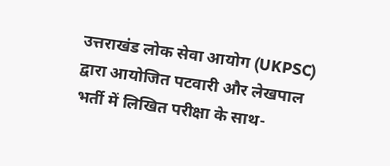उत्तराखंड लोक सेवा आयोग (UKPSC) द्वारा आयोजित पटवारी और लेखपाल भर्ती में लिखित परीक्षा के साथ-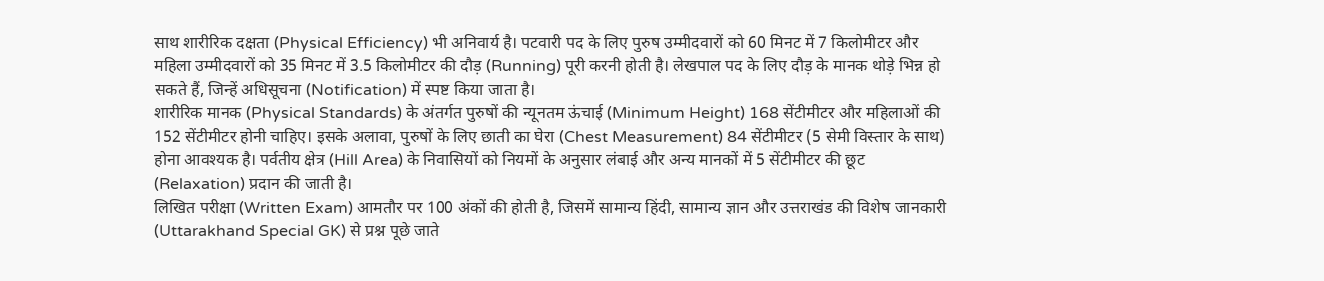साथ शारीरिक दक्षता (Physical Efficiency) भी अनिवार्य है। पटवारी पद के लिए पुरुष उम्मीदवारों को 60 मिनट में 7 किलोमीटर और महिला उम्मीदवारों को 35 मिनट में 3.5 किलोमीटर की दौड़ (Running) पूरी करनी होती है। लेखपाल पद के लिए दौड़ के मानक थोड़े भिन्न हो सकते हैं, जिन्हें अधिसूचना (Notification) में स्पष्ट किया जाता है।
शारीरिक मानक (Physical Standards) के अंतर्गत पुरुषों की न्यूनतम ऊंचाई (Minimum Height) 168 सेंटीमीटर और महिलाओं की 152 सेंटीमीटर होनी चाहिए। इसके अलावा, पुरुषों के लिए छाती का घेरा (Chest Measurement) 84 सेंटीमीटर (5 सेमी विस्तार के साथ) होना आवश्यक है। पर्वतीय क्षेत्र (Hill Area) के निवासियों को नियमों के अनुसार लंबाई और अन्य मानकों में 5 सेंटीमीटर की छूट (Relaxation) प्रदान की जाती है।
लिखित परीक्षा (Written Exam) आमतौर पर 100 अंकों की होती है, जिसमें सामान्य हिंदी, सामान्य ज्ञान और उत्तराखंड की विशेष जानकारी (Uttarakhand Special GK) से प्रश्न पूछे जाते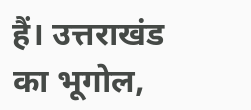हैं। उत्तराखंड का भूगोल,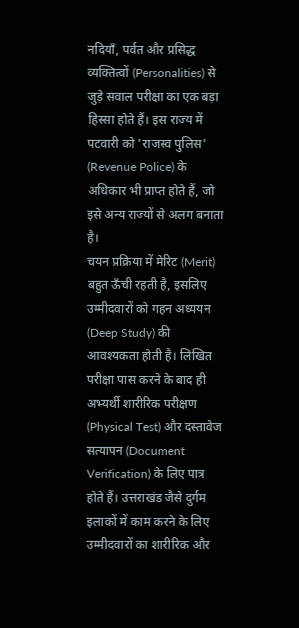नदियाँ, पर्वत और प्रसिद्ध व्यक्तित्वों (Personalities) से जुड़े सवाल परीक्षा का एक बड़ा हिस्सा होते हैं। इस राज्य में पटवारी को 'राजस्व पुलिस' (Revenue Police) के अधिकार भी प्राप्त होते हैं, जो इसे अन्य राज्यों से अलग बनाता है।
चयन प्रक्रिया में मेरिट (Merit) बहुत ऊँची रहती है, इसलिए उम्मीदवारों को गहन अध्ययन (Deep Study) की आवश्यकता होती है। लिखित परीक्षा पास करने के बाद ही अभ्यर्थी शारीरिक परीक्षण (Physical Test) और दस्तावेज सत्यापन (Document Verification) के लिए पात्र होते हैं। उत्तराखंड जैसे दुर्गम इलाकों में काम करने के लिए उम्मीदवारों का शारीरिक और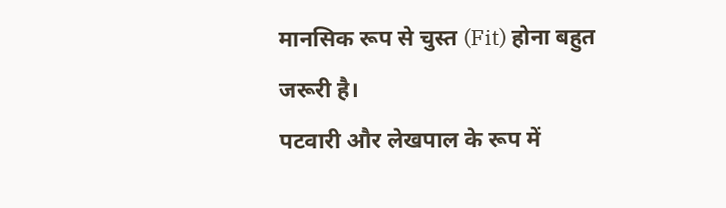मानसिक रूप से चुस्त (Fit) होना बहुत जरूरी है।
पटवारी और लेखपाल के रूप में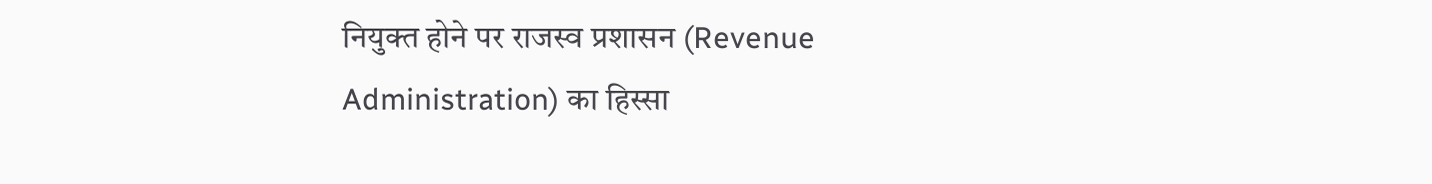नियुक्त होने पर राजस्व प्रशासन (Revenue Administration) का हिस्सा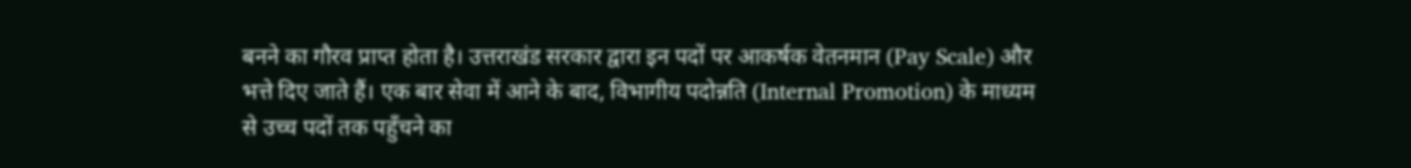बनने का गौरव प्राप्त होता है। उत्तराखंड सरकार द्वारा इन पदों पर आकर्षक वेतनमान (Pay Scale) और भत्ते दिए जाते हैं। एक बार सेवा में आने के बाद, विभागीय पदोन्नति (Internal Promotion) के माध्यम से उच्च पदों तक पहुँचने का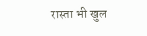रास्ता भी खुल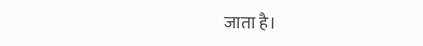जाता है।